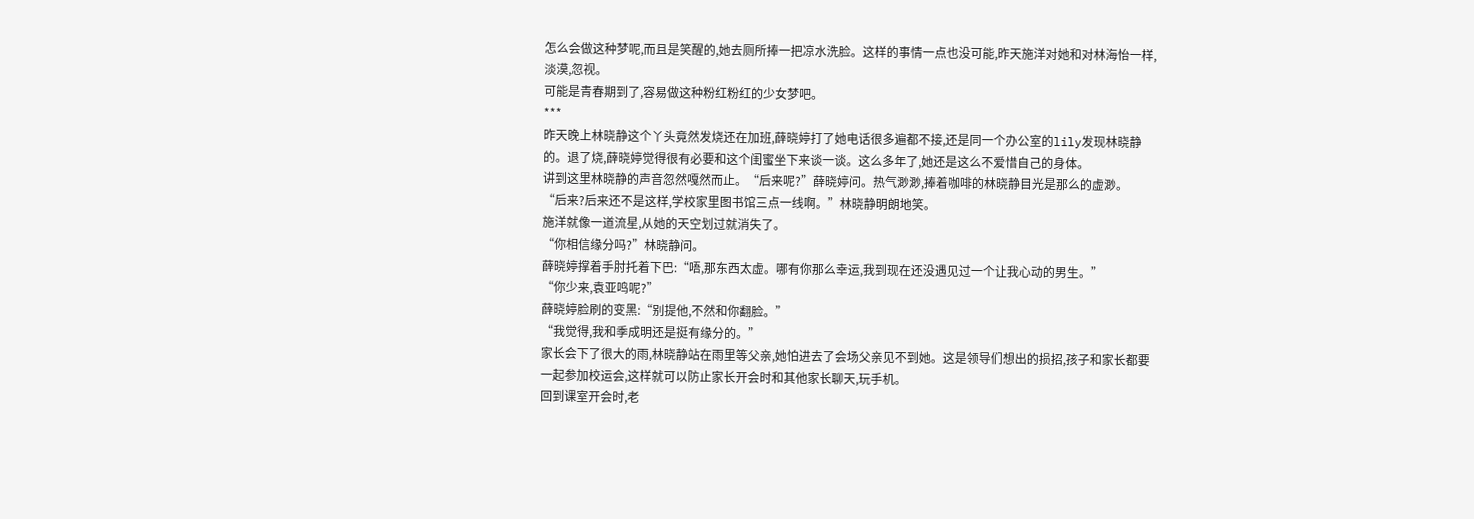怎么会做这种梦呢,而且是笑醒的,她去厕所捧一把凉水洗脸。这样的事情一点也没可能,昨天施洋对她和对林海怡一样,淡漠,忽视。
可能是青春期到了,容易做这种粉红粉红的少女梦吧。
***
昨天晚上林晓静这个丫头竟然发烧还在加班,薛晓婷打了她电话很多遍都不接,还是同一个办公室的lily发现林晓静的。退了烧,薛晓婷觉得很有必要和这个闺蜜坐下来谈一谈。这么多年了,她还是这么不爱惜自己的身体。
讲到这里林晓静的声音忽然嘎然而止。“后来呢?”薛晓婷问。热气渺渺,捧着咖啡的林晓静目光是那么的虚渺。
“后来?后来还不是这样,学校家里图书馆三点一线啊。”林晓静明朗地笑。
施洋就像一道流星,从她的天空划过就消失了。
“你相信缘分吗?”林晓静问。
薛晓婷撑着手肘托着下巴:“唔,那东西太虚。哪有你那么幸运,我到现在还没遇见过一个让我心动的男生。”
“你少来,袁亚鸣呢?”
薛晓婷脸刷的变黑:“别提他,不然和你翻脸。”
“我觉得,我和季成明还是挺有缘分的。”
家长会下了很大的雨,林晓静站在雨里等父亲,她怕进去了会场父亲见不到她。这是领导们想出的损招,孩子和家长都要一起参加校运会,这样就可以防止家长开会时和其他家长聊天,玩手机。
回到课室开会时,老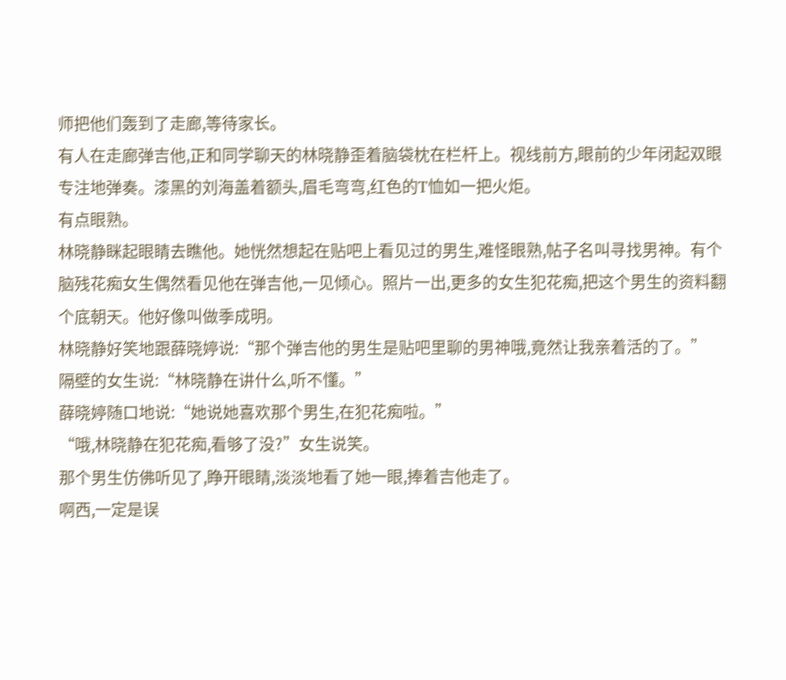师把他们轰到了走廊,等待家长。
有人在走廊弹吉他,正和同学聊天的林晓静歪着脑袋枕在栏杆上。视线前方,眼前的少年闭起双眼专注地弹奏。漆黑的刘海盖着额头,眉毛弯弯,红色的T恤如一把火炬。
有点眼熟。
林晓静眯起眼睛去瞧他。她恍然想起在贴吧上看见过的男生,难怪眼熟,帖子名叫寻找男神。有个脑残花痴女生偶然看见他在弹吉他,一见倾心。照片一出,更多的女生犯花痴,把这个男生的资料翻个底朝天。他好像叫做季成明。
林晓静好笑地跟薛晓婷说:“那个弹吉他的男生是贴吧里聊的男神哦,竟然让我亲着活的了。”
隔壁的女生说:“林晓静在讲什么,听不懂。”
薛晓婷随口地说:“她说她喜欢那个男生,在犯花痴啦。”
“哦,林晓静在犯花痴,看够了没?”女生说笑。
那个男生仿佛听见了,睁开眼睛,淡淡地看了她一眼,捧着吉他走了。
啊西,一定是误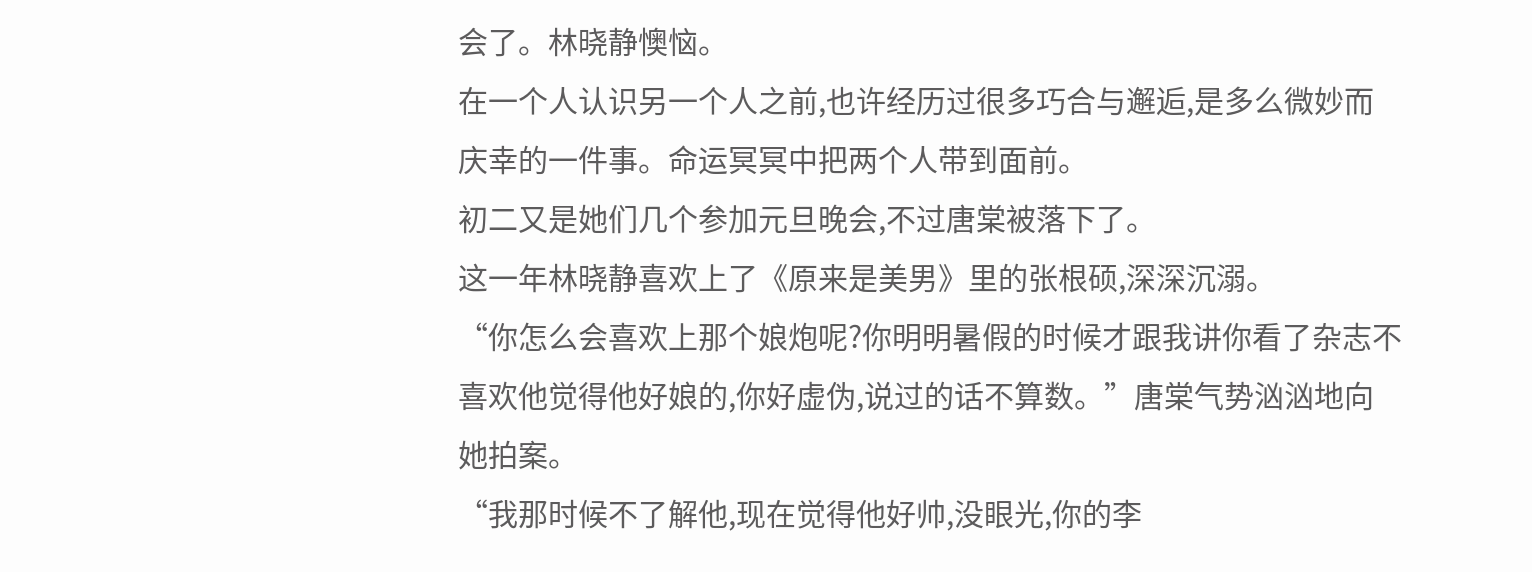会了。林晓静懊恼。
在一个人认识另一个人之前,也许经历过很多巧合与邂逅,是多么微妙而庆幸的一件事。命运冥冥中把两个人带到面前。
初二又是她们几个参加元旦晚会,不过唐棠被落下了。
这一年林晓静喜欢上了《原来是美男》里的张根硕,深深沉溺。
“你怎么会喜欢上那个娘炮呢?你明明暑假的时候才跟我讲你看了杂志不喜欢他觉得他好娘的,你好虚伪,说过的话不算数。”唐棠气势汹汹地向她拍案。
“我那时候不了解他,现在觉得他好帅,没眼光,你的李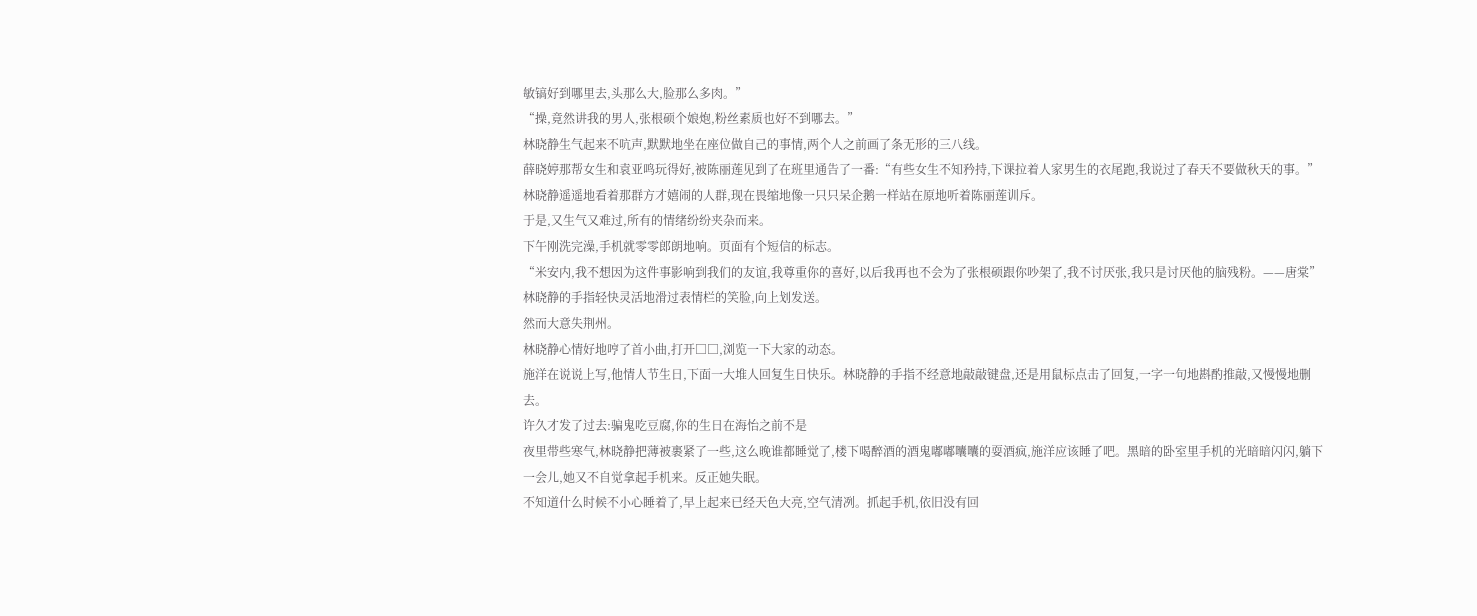敏镐好到哪里去,头那么大,脸那么多肉。”
“操,竟然讲我的男人,张根硕个娘炮,粉丝素质也好不到哪去。”
林晓静生气起来不吭声,默默地坐在座位做自己的事情,两个人之前画了条无形的三八线。
薛晓婷那帮女生和袁亚鸣玩得好,被陈丽莲见到了在班里通告了一番:“有些女生不知矜持,下课拉着人家男生的衣尾跑,我说过了春天不要做秋天的事。”
林晓静遥遥地看着那群方才嬉闹的人群,现在畏缩地像一只只呆企鹅一样站在原地听着陈丽莲训斥。
于是,又生气又难过,所有的情绪纷纷夹杂而来。
下午刚洗完澡,手机就零零郎朗地响。页面有个短信的标志。
“米安内,我不想因为这件事影响到我们的友谊,我尊重你的喜好,以后我再也不会为了张根硕跟你吵架了,我不讨厌张,我只是讨厌他的脑残粉。——唐棠”
林晓静的手指轻快灵活地滑过表情栏的笑脸,向上划发送。
然而大意失荆州。
林晓静心情好地哼了首小曲,打开□□,浏览一下大家的动态。
施洋在说说上写,他情人节生日,下面一大堆人回复生日快乐。林晓静的手指不经意地敲敲键盘,还是用鼠标点击了回复,一字一句地斟酌推敲,又慢慢地删去。
许久才发了过去:骗鬼吃豆腐,你的生日在海怡之前不是
夜里带些寒气,林晓静把薄被裹紧了一些,这么晚谁都睡觉了,楼下喝醉酒的酒鬼嘟嘟囔囔的耍酒疯,施洋应该睡了吧。黑暗的卧室里手机的光暗暗闪闪,躺下一会儿,她又不自觉拿起手机来。反正她失眠。
不知道什么时候不小心睡着了,早上起来已经天色大亮,空气清冽。抓起手机,依旧没有回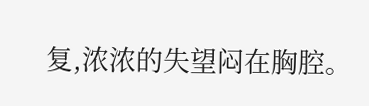复,浓浓的失望闷在胸腔。